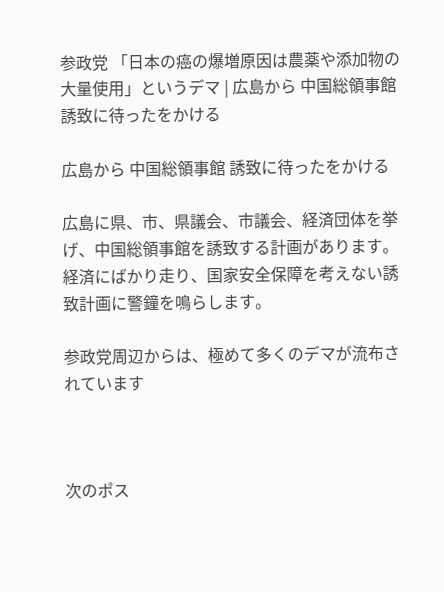参政党 「日本の癌の爆増原因は農薬や添加物の大量使用」というデマ | 広島から 中国総領事館 誘致に待ったをかける

広島から 中国総領事館 誘致に待ったをかける

広島に県、市、県議会、市議会、経済団体を挙げ、中国総領事館を誘致する計画があります。
経済にばかり走り、国家安全保障を考えない誘致計画に警鐘を鳴らします。

参政党周辺からは、極めて多くのデマが流布されています



次のポス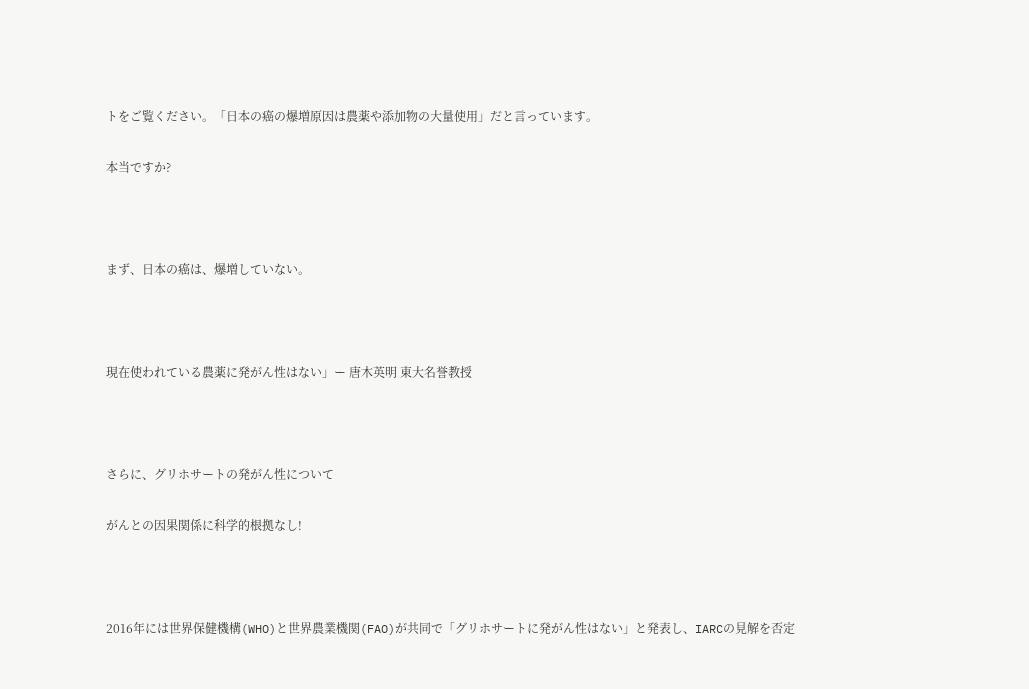トをご覧ください。「日本の癌の爆増原因は農薬や添加物の大量使用」だと言っています。

本当ですか?



まず、日本の癌は、爆増していない。



現在使われている農薬に発がん性はない」ー 唐木英明 東大名誉教授



さらに、グリホサートの発がん性について

がんとの因果関係に科学的根拠なし!



2016年には世界保健機構(WHO)と世界農業機関(FAO)が共同で「グリホサートに発がん性はない」と発表し、IARCの見解を否定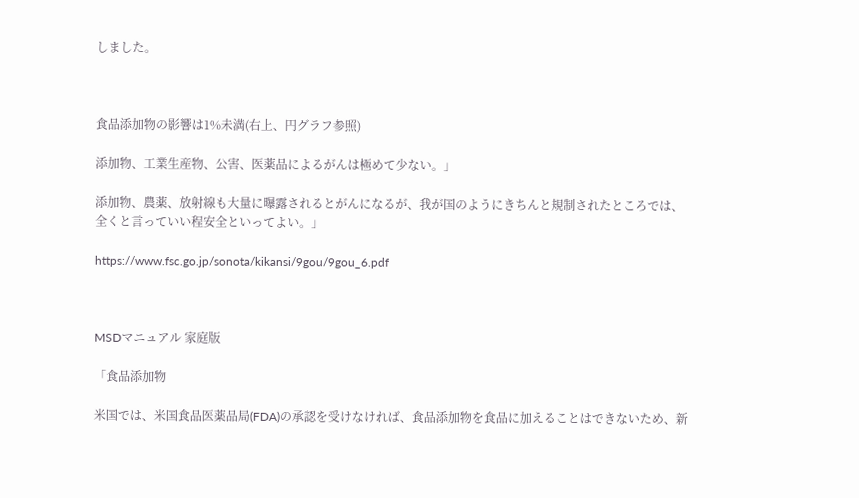しました。



食品添加物の影響は1%未満(右上、円グラフ参照)

添加物、工業生産物、公害、医薬品によるがんは極めて少ない。」

添加物、農薬、放射線も大量に曝露されるとがんになるが、我が国のようにきちんと規制されたところでは、 全くと言っていい程安全といってよい。」

https://www.fsc.go.jp/sonota/kikansi/9gou/9gou_6.pdf



MSDマニュアル 家庭版

「食品添加物

米国では、米国食品医薬品局(FDA)の承認を受けなければ、食品添加物を食品に加えることはできないため、新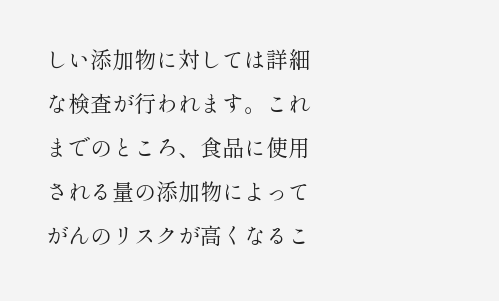しい添加物に対しては詳細な検査が行われます。これまでのところ、食品に使用される量の添加物によってがんのリスクが高くなるこ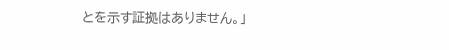とを示す証拠はありません。」